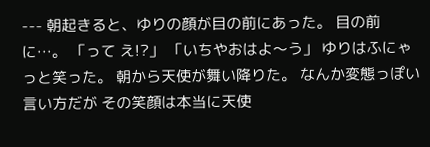--- 朝起きると、ゆりの顔が目の前にあった。 目の前に…。 「って え!?」 「いちやおはよ〜う」 ゆりはふにゃっと笑った。 朝から天使が舞い降りた。 なんか変態っぽい言い方だが その笑顔は本当に天使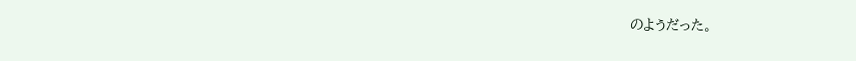のようだった。